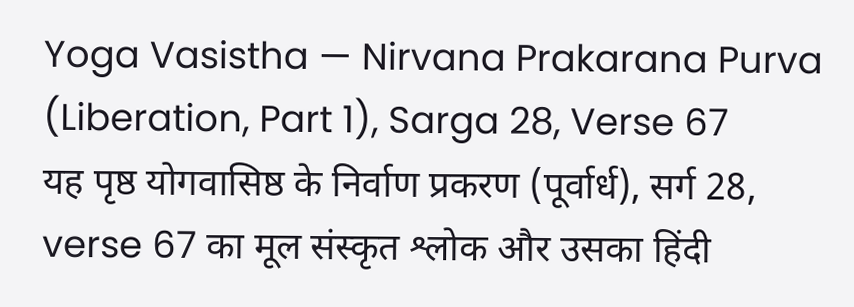Yoga Vasistha — Nirvana Prakarana Purva (Liberation, Part 1), Sarga 28, Verse 67
यह पृष्ठ योगवासिष्ठ के निर्वाण प्रकरण (पूर्वार्ध), सर्ग 28, verse 67 का मूल संस्कृत श्लोक और उसका हिंदी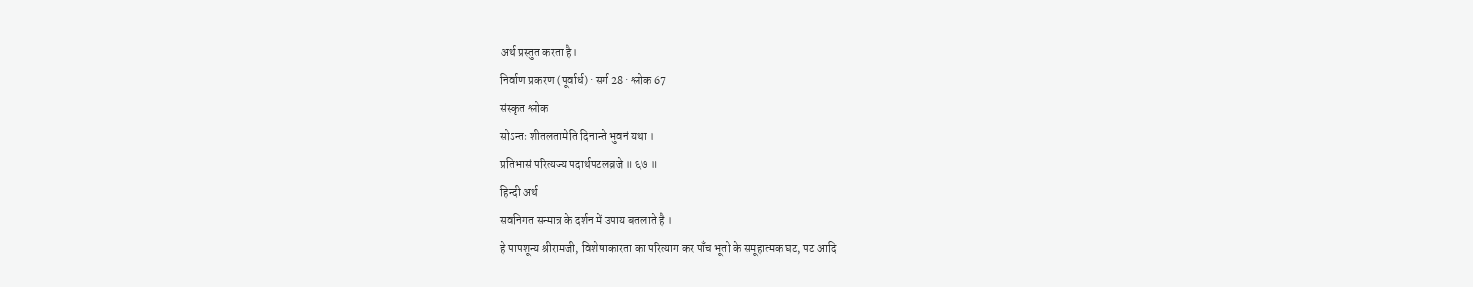अर्थ प्रस्तुत करता है।
निर्वाण प्रकरण (पूर्वार्ध) · सर्ग 28 · श्लोक 67
संस्कृत श्लोक
सोऽन्तः शीतलतामेति दिनान्ते भुवनं यथा ।
प्रतिभासं परित्यज्य पदार्थपटलव्रजे ॥ ६७ ॥
हिन्दी अर्थ
सवनिगत सन्मात्र के दर्शन में उपाय बतलाते है ।
हे पापशून्य श्रीरामजी, विशेषाकारता का परित्याग कर पाँच भूतो के समूहात्मक घट, पट आदि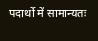पदार्थो में सामान्यतः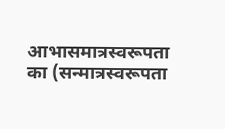आभासमात्रस्वरूपता का (सन्मात्रस्वरूपता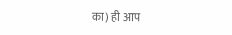का) ही आप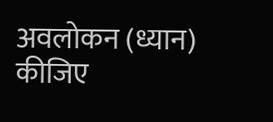अवलोकन (ध्यान)
कीजिए